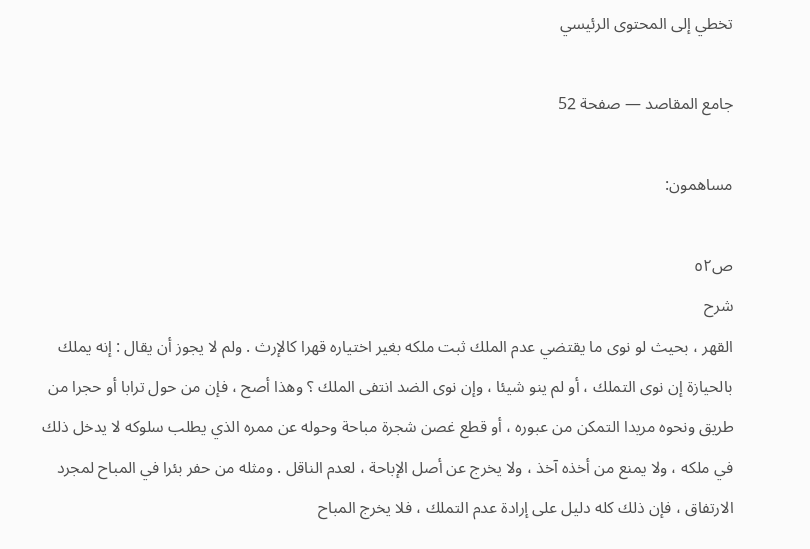تخطي إلى المحتوى الرئيسي

جامع المقاصد — صفحة 52

مساهمون:

ص٥٢
شرح
القهر ، بحيث لو نوى ما يقتضي عدم الملك ثبت ملكه بغير اختياره قهرا كالإرث . ولم لا يجوز أن يقال : إنه يملك بالحيازة إن نوى التملك ، أو لم ينو شيئا ، وإن نوى الضد انتفى الملك ؟ وهذا أصح ، فإن من حول ترابا أو حجرا من طريق ونحوه مريدا التمكن من عبوره ، أو قطع غصن شجرة مباحة وحوله عن ممره الذي يطلب سلوكه لا يدخل ذلك في ملكه ، ولا يمنع من أخذه آخذ ، ولا يخرج عن أصل الإباحة ، لعدم الناقل . ومثله من حفر بئرا في المباح لمجرد الارتفاق ، فإن ذلك كله دليل على إرادة عدم التملك ، فلا يخرج المباح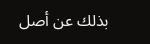بذلك عن أصل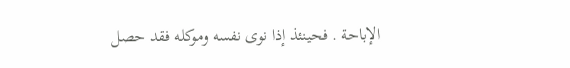الإباحة . فحينئذ إذا نوى نفسه وموكله فقد حصل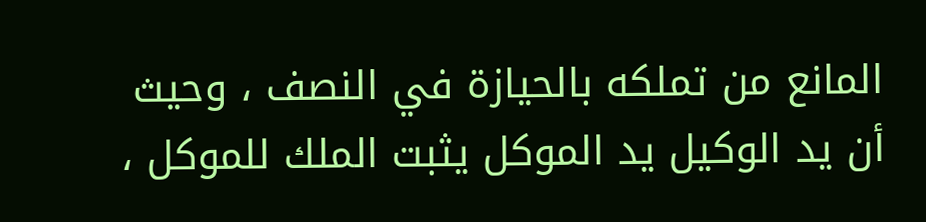المانع من تملكه بالحيازة في النصف ، وحيث أن يد الوكيل يد الموكل يثبت الملك للموكل ،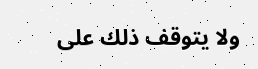ولا يتوقف ذلك على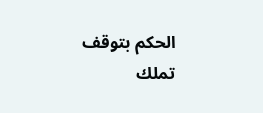الحكم بتوقف تملك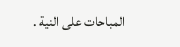المباحات على النية .